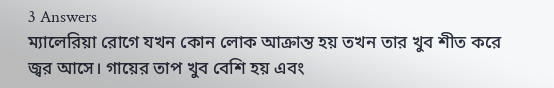3 Answers
ম্যালেরিয়া রোগে যখন কোন লোক আক্রান্ত হয় তখন তার খুব শীত করে জ্বর আসে। গায়ের তাপ খুব বেশি হয় এবং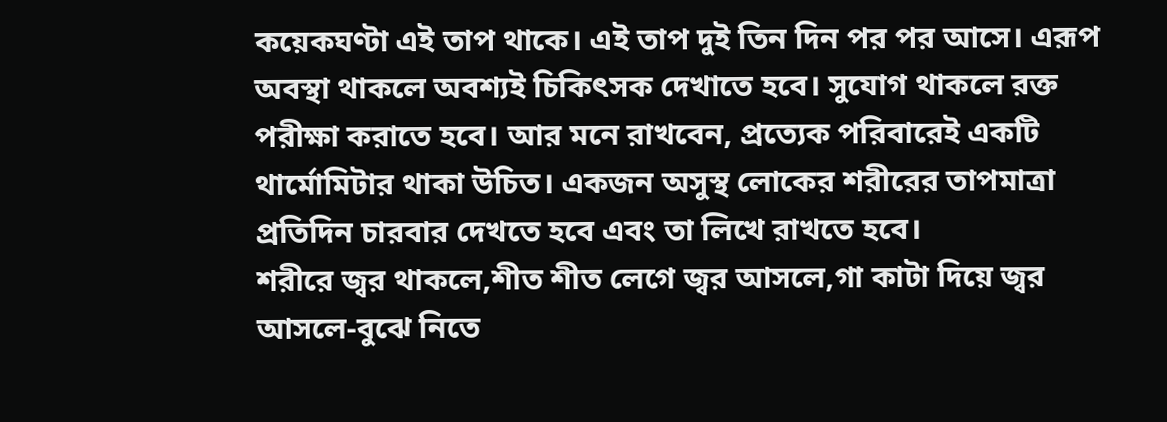কয়েকঘণ্টা এই তাপ থাকে। এই তাপ দুই তিন দিন পর পর আসে। এরূপ অবস্থা থাকলে অবশ্যই চিকিৎসক দেখাতে হবে। সুযোগ থাকলে রক্ত পরীক্ষা করাতে হবে। আর মনে রাখবেন, প্রত্যেক পরিবারেই একটি থার্মোমিটার থাকা উচিত। একজন অসুস্থ লোকের শরীরের তাপমাত্রা প্রতিদিন চারবার দেখতে হবে এবং তা লিখে রাখতে হবে।
শরীরে জ্বর থাকলে,শীত শীত লেগে জ্বর আসলে,গা কাটা দিয়ে জ্বর আসলে-বুঝে নিতে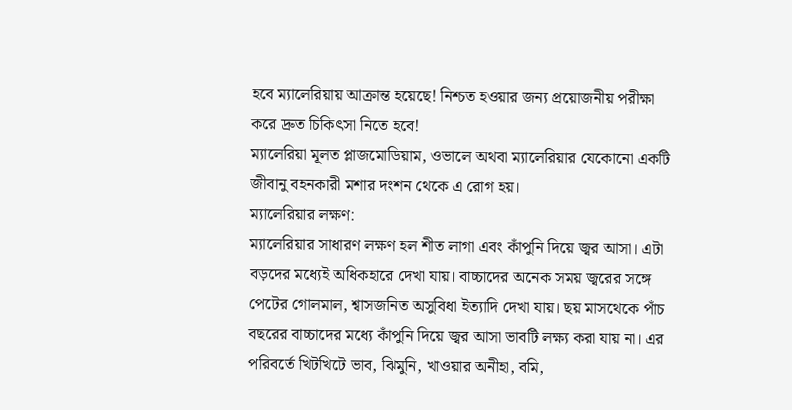হবে ম্যালেরিয়ায় আক্রান্ত হয়েছে! নিশ্চত হওয়ার জন্য প্রয়োজনীয় পরীক্ষা করে দ্রুত চিকিৎসা নিতে হবে!
ম্যালেরিয়া মূলত প্লাজমোডিয়াম, ওভালে অথবা ম্যালেরিয়ার যেকোনো একটি জীবানু বহনকারী মশার দংশন থেকে এ রোগ হয়।
ম্যালেরিয়ার লক্ষণ:
ম্যালেরিয়ার সাধারণ লক্ষণ হল শীত লাগা এবং কাঁপুনি দিয়ে জ্বর আসা। এটা বড়দের মধ্যেই অধিকহারে দেখা যায়। বাচ্চাদের অনেক সময় জ্বরের সঙ্গে পেটের গোলমাল, শ্বাসজনিত অসুবিধা ইত্যাদি দেখা যায়। ছয় মাসথেকে পাঁচ বছরের বাচ্চাদের মধ্যে কাঁপুনি দিয়ে জ্বর আসা ভাবটি লক্ষ্য করা যায় না। এর পরিবর্তে খিটখিটে ভাব, ঝিমুনি, খাওয়ার অনীহা, বমি,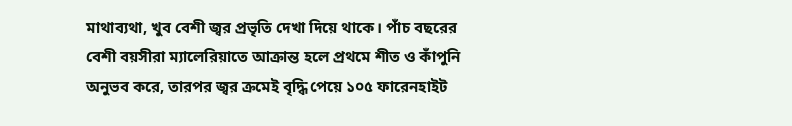মাথাব্যথা, খুব বেশী জ্বর প্রভৃতি দেখা দিয়ে থাকে। পাঁচ বছরের বেশী বয়সীরা ম্যালেরিয়াতে আক্রান্ত হলে প্রথমে শীত ও কাঁপুনি অনুভব করে, তারপর জ্বর ক্রমেই বৃদ্ধি পেয়ে ১০৫ ফারেনহাইট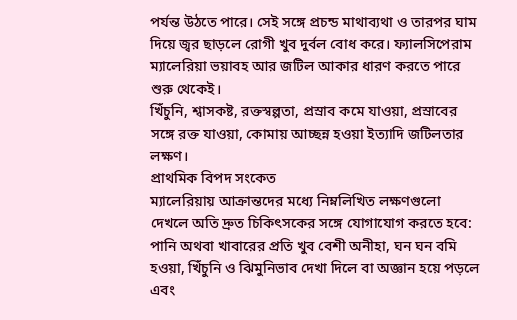পর্যন্ত উঠতে পারে। সেই সঙ্গে প্রচন্ড মাথাব্যথা ও তারপর ঘাম দিয়ে জ্বর ছাড়লে রোগী খুব দুর্বল বোধ করে। ফ্যালসিপেরাম ম্যালেরিয়া ভয়াবহ আর জটিল আকার ধারণ করতে পারে শুরু থেকেই।
খিঁচুনি, শ্বাসকষ্ট, রক্তস্বল্পতা, প্রস্রাব কমে যাওয়া, প্রস্রাবের সঙ্গে রক্ত যাওয়া, কোমায় আচ্ছন্ন হওয়া ইত্যাদি জটিলতার লক্ষণ।
প্রাথমিক বিপদ সংকেত
ম্যালেরিয়ায় আক্রান্তদের মধ্যে নিম্নলিখিত লক্ষণগুলো দেখলে অতি দ্রুত চিকিৎসকের সঙ্গে যোগাযোগ করতে হবে:
পানি অথবা খাবারের প্রতি খুব বেশী অনীহা, ঘন ঘন বমি হওয়া, খিঁচুনি ও ঝিমুনিভাব দেখা দিলে বা অজ্ঞান হয়ে পড়লে এবং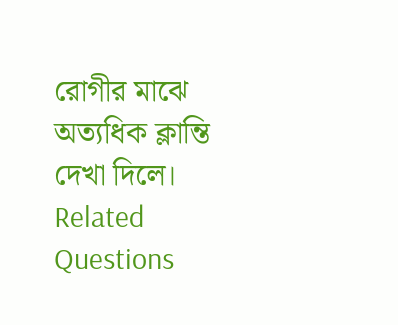রোগীর মাঝে অত্যধিক ক্লান্তি দেখা দিলে।
Related Questions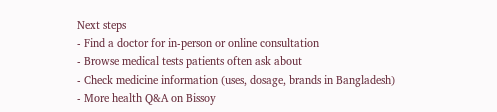Next steps
- Find a doctor for in-person or online consultation
- Browse medical tests patients often ask about
- Check medicine information (uses, dosage, brands in Bangladesh)
- More health Q&A on Bissoy